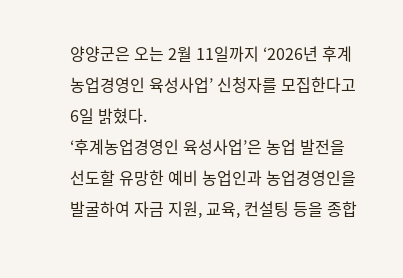양양군은 오는 2월 11일까지 ‘2026년 후계농업경영인 육성사업’ 신청자를 모집한다고 6일 밝혔다.
‘후계농업경영인 육성사업’은 농업 발전을 선도할 유망한 예비 농업인과 농업경영인을 발굴하여 자금 지원, 교육, 컨설팅 등을 종합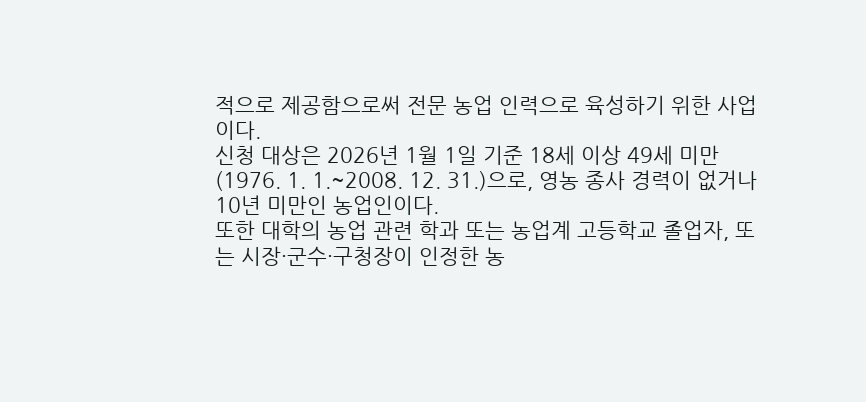적으로 제공함으로써 전문 농업 인력으로 육성하기 위한 사업이다.
신청 대상은 2026년 1월 1일 기준 18세 이상 49세 미만(1976. 1. 1.~2008. 12. 31.)으로, 영농 종사 경력이 없거나 10년 미만인 농업인이다.
또한 대학의 농업 관련 학과 또는 농업계 고등학교 졸업자, 또는 시장·군수·구청장이 인정한 농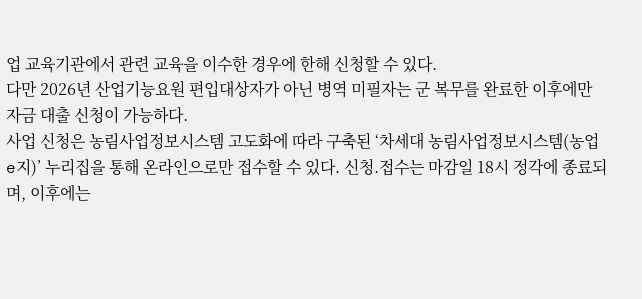업 교육기관에서 관련 교육을 이수한 경우에 한해 신청할 수 있다.
다만 2026년 산업기능요원 편입대상자가 아닌 병역 미필자는 군 복무를 완료한 이후에만 자금 대출 신청이 가능하다.
사업 신청은 농림사업정보시스템 고도화에 따라 구축된 ‘차세대 농림사업정보시스템(농업e지)’ 누리집을 통해 온라인으로만 접수할 수 있다. 신청.접수는 마감일 18시 정각에 종료되며, 이후에는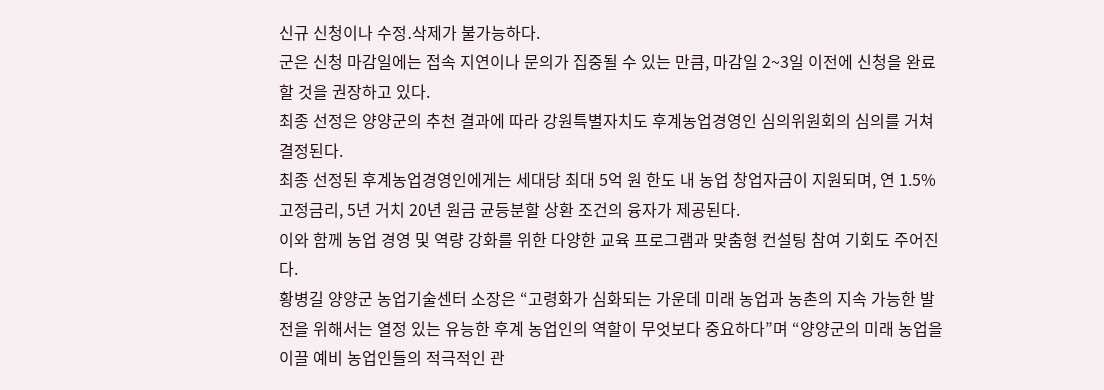신규 신청이나 수정․삭제가 불가능하다.
군은 신청 마감일에는 접속 지연이나 문의가 집중될 수 있는 만큼, 마감일 2~3일 이전에 신청을 완료할 것을 권장하고 있다.
최종 선정은 양양군의 추천 결과에 따라 강원특별자치도 후계농업경영인 심의위원회의 심의를 거쳐 결정된다.
최종 선정된 후계농업경영인에게는 세대당 최대 5억 원 한도 내 농업 창업자금이 지원되며, 연 1.5% 고정금리, 5년 거치 20년 원금 균등분할 상환 조건의 융자가 제공된다.
이와 함께 농업 경영 및 역량 강화를 위한 다양한 교육 프로그램과 맞춤형 컨설팅 참여 기회도 주어진다.
황병길 양양군 농업기술센터 소장은 “고령화가 심화되는 가운데 미래 농업과 농촌의 지속 가능한 발전을 위해서는 열정 있는 유능한 후계 농업인의 역할이 무엇보다 중요하다”며 “양양군의 미래 농업을 이끌 예비 농업인들의 적극적인 관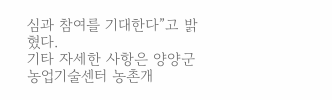심과 참여를 기대한다”고 밝혔다.
기타 자세한 사항은 양양군 농업기술센터 농촌개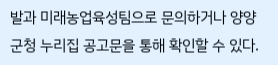발과 미래농업육성팀으로 문의하거나 양양군청 누리집 공고문을 통해 확인할 수 있다.